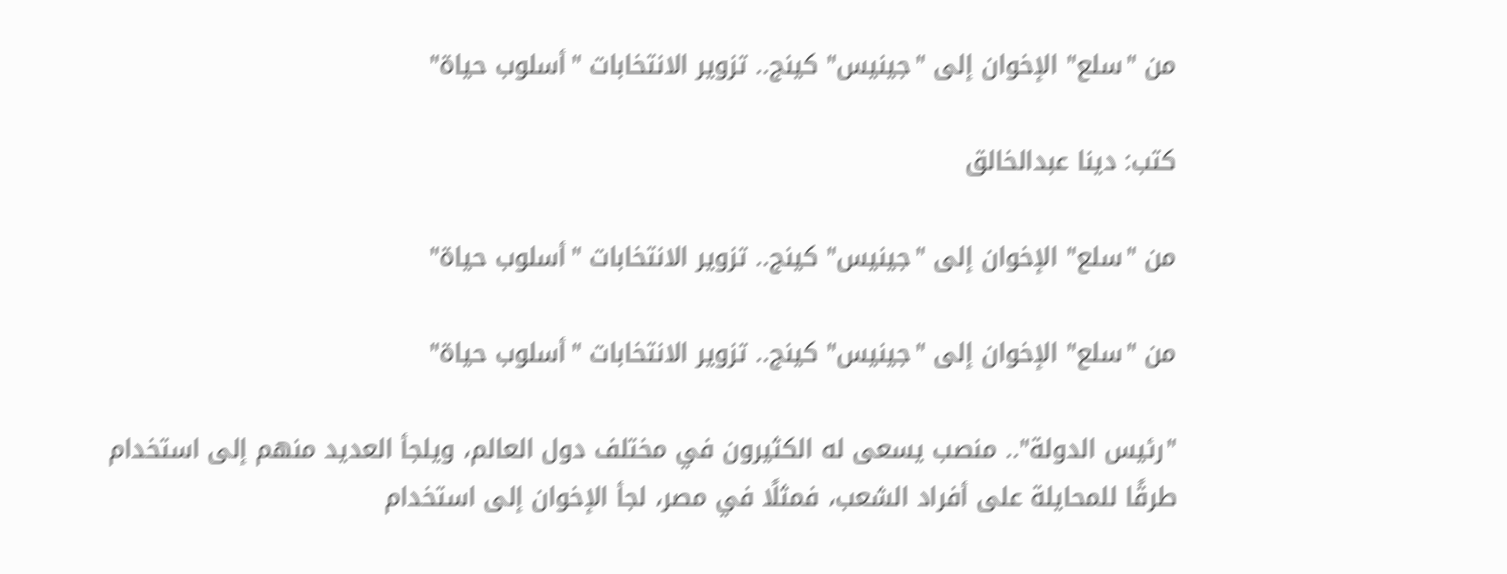من "سلع" الإخوان إلى "جينيس" كينج.. تزوير الانتخابات "أسلوب حياة"

كتب: دينا عبدالخالق

من "سلع" الإخوان إلى "جينيس" كينج.. تزوير الانتخابات "أسلوب حياة"

من "سلع" الإخوان إلى "جينيس" كينج.. تزوير الانتخابات "أسلوب حياة"

"رئيس الدولة".. منصب يسعى له الكثيرون في مختلف دول العالم، ويلجأ العديد منهم إلى استخدام طرقًا للمحايلة على أفراد الشعب، فمثلًا في مصر، لجأ الإخوان إلى استخدام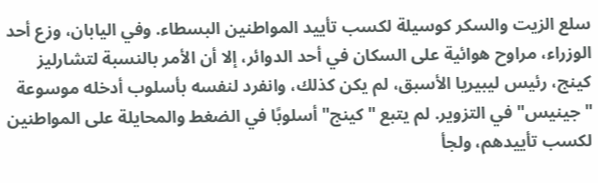سلع الزيت والسكر كوسيلة لكسب تأييد المواطنين البسطاء. وفي اليابان، وزع أحد الوزراء، مراوح هوائية على السكان في أحد الدوائر، إلا أن الأمر بالنسبة لتشارليز كينج، رئيس ليبيريا الأسبق، لم يكن كذلك، وانفرد لنفسه بأسلوب أدخله موسوعة "جينيس" في التزوير. لم يتبع "كينج" أسلوبًا في الضغط والمحايلة على المواطنين لكسب تأييدهم، ولجأ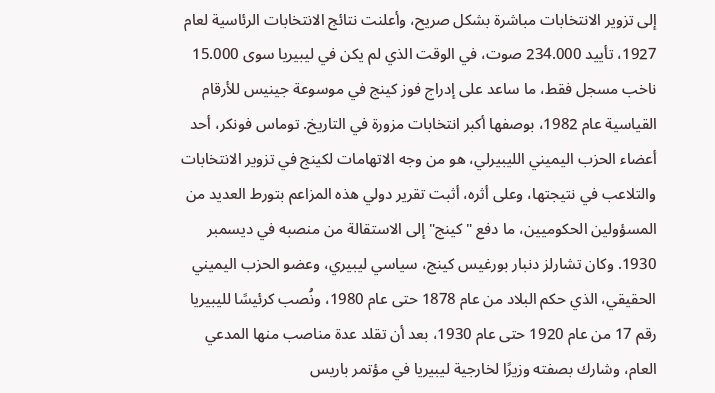إلى تزوير الانتخابات مباشرة بشكل صريح، وأعلنت نتائج الانتخابات الرئاسية لعام 1927، تأييد 234.000 صوت، في الوقت الذي لم يكن في ليبيريا سوى 15.000 ناخب مسجل فقط، ما ساعد على إدراج فوز كينج في موسوعة جينيس للأرقام القياسية عام 1982، بوصفها أكبر انتخابات مزورة في التاريخ. توماس فونكر، أحد أعضاء الحزب اليميني الليبيرلي، هو من وجه الاتهامات لكينج في تزوير الانتخابات والتلاعب في نتيجتها، وعلى أثره، أثبت تقرير دولي هذه المزاعم بتورط العديد من المسؤولين الحكوميين، ما دفع "كينج" إلى الاستقالة من منصبه في ديسمبر 1930. وكان تشارلز دنبار بورغيس كينج، سياسي ليبيري، وعضو الحزب اليميني الحقيقي، الذي حكم البلاد من عام 1878 حتى عام 1980، ونُصب كرئيسًا لليبيريا رقم 17 من عام 1920 حتى عام 1930، بعد أن تقلد عدة مناصب منها المدعي العام، وشارك بصفته وزيرًا لخارجية ليبيريا في مؤتمر باريس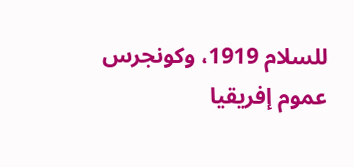للسلام 1919، وكونجرس عموم إفريقيا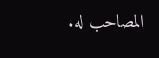المصاحب له.